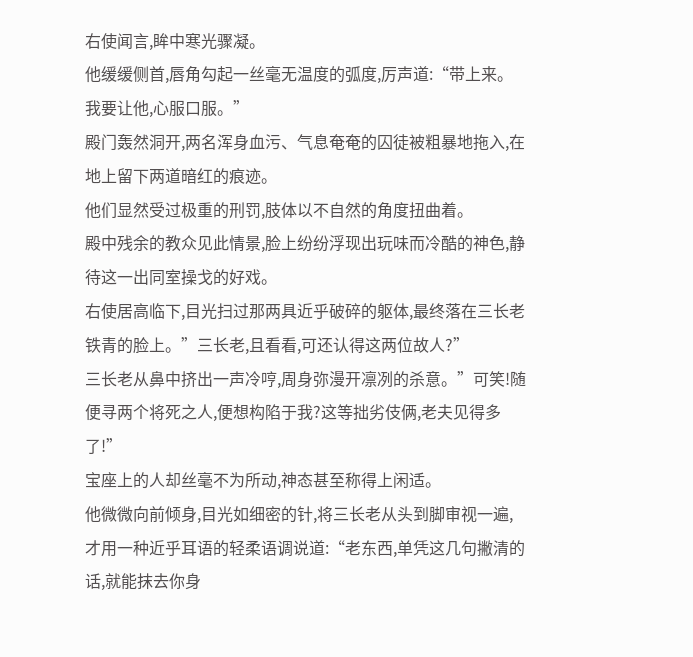右使闻言,眸中寒光骤凝。
他缓缓侧首,唇角勾起一丝毫无温度的弧度,厉声道:“带上来。
我要让他,心服口服。”
殿门轰然洞开,两名浑身血污、气息奄奄的囚徒被粗暴地拖入,在地上留下两道暗红的痕迹。
他们显然受过极重的刑罚,肢体以不自然的角度扭曲着。
殿中残余的教众见此情景,脸上纷纷浮现出玩味而冷酷的神色,静待这一出同室操戈的好戏。
右使居高临下,目光扫过那两具近乎破碎的躯体,最终落在三长老铁青的脸上。”三长老,且看看,可还认得这两位故人?”
三长老从鼻中挤出一声冷哼,周身弥漫开凛冽的杀意。”可笑!随便寻两个将死之人,便想构陷于我?这等拙劣伎俩,老夫见得多了!”
宝座上的人却丝毫不为所动,神态甚至称得上闲适。
他微微向前倾身,目光如细密的针,将三长老从头到脚审视一遍,才用一种近乎耳语的轻柔语调说道:“老东西,单凭这几句撇清的话,就能抹去你身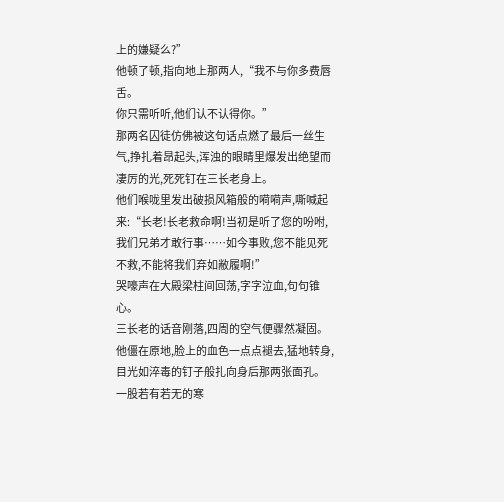上的嫌疑么?”
他顿了顿,指向地上那两人,“我不与你多费唇舌。
你只需听听,他们认不认得你。”
那两名囚徒仿佛被这句话点燃了最后一丝生气,挣扎着昂起头,浑浊的眼睛里爆发出绝望而凄厉的光,死死钉在三长老身上。
他们喉咙里发出破损风箱般的嗬嗬声,嘶喊起来:“长老!长老救命啊!当初是听了您的吩咐,我们兄弟才敢行事……如今事败,您不能见死不救,不能将我们弃如敝履啊!”
哭嚎声在大殿梁柱间回荡,字字泣血,句句锥心。
三长老的话音刚落,四周的空气便骤然凝固。
他僵在原地,脸上的血色一点点褪去,猛地转身,目光如淬毒的钉子般扎向身后那两张面孔。
一股若有若无的寒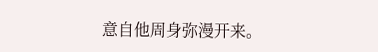意自他周身弥漫开来。